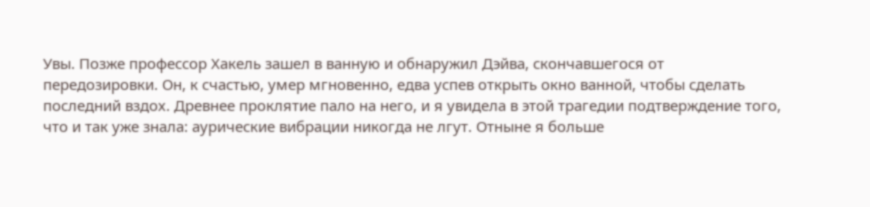Увы. Позже профессор Хакель зашел в ванную и обнаружил Дэйва, скончавшегося от передозировки. Он, к счастью, умер мгновенно, едва успев открыть окно ванной, чтобы сделать последний вздох. Древнее проклятие пало на него, и я увидела в этой трагедии подтверждение того, что и так уже знала: аурические вибрации никогда не лгут. Отныне я больше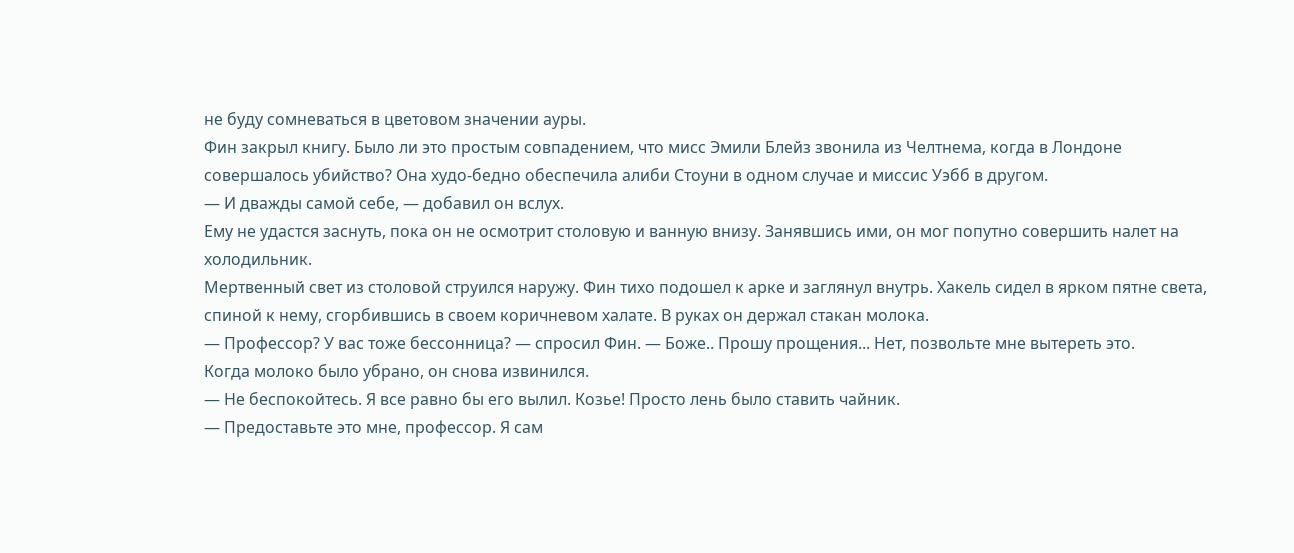не буду сомневаться в цветовом значении ауры.
Фин закрыл книгу. Было ли это простым совпадением, что мисс Эмили Блейз звонила из Челтнема, когда в Лондоне совершалось убийство? Она худо-бедно обеспечила алиби Стоуни в одном случае и миссис Уэбб в другом.
— И дважды самой себе, — добавил он вслух.
Ему не удастся заснуть, пока он не осмотрит столовую и ванную внизу. Занявшись ими, он мог попутно совершить налет на холодильник.
Мертвенный свет из столовой струился наружу. Фин тихо подошел к арке и заглянул внутрь. Хакель сидел в ярком пятне света, спиной к нему, сгорбившись в своем коричневом халате. В руках он держал стакан молока.
— Профессор? У вас тоже бессонница? — спросил Фин. — Боже.. Прошу прощения... Нет, позвольте мне вытереть это.
Когда молоко было убрано, он снова извинился.
— Не беспокойтесь. Я все равно бы его вылил. Козье! Просто лень было ставить чайник.
— Предоставьте это мне, профессор. Я сам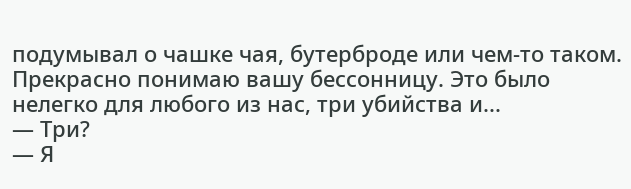подумывал о чашке чая, бутерброде или чем-то таком. Прекрасно понимаю вашу бессонницу. Это было нелегко для любого из нас, три убийства и...
— Три?
— Я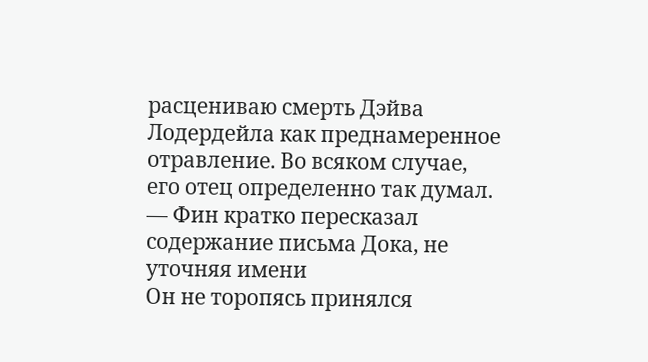расцениваю смерть Дэйва Лодердейла как преднамеренное отравление. Во всяком случае, его отец определенно так думал. — Фин кратко пересказал содержание письма Дока, не уточняя имени
Он не торопясь принялся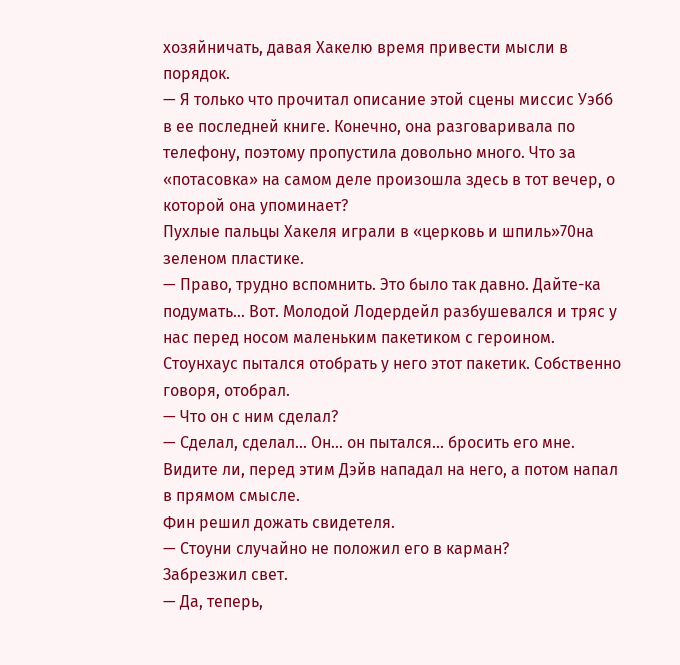хозяйничать, давая Хакелю время привести мысли в порядок.
— Я только что прочитал описание этой сцены миссис Уэбб в ее последней книге. Конечно, она разговаривала по телефону, поэтому пропустила довольно много. Что за «потасовка» на самом деле произошла здесь в тот вечер, о которой она упоминает?
Пухлые пальцы Хакеля играли в «церковь и шпиль»70на зеленом пластике.
— Право, трудно вспомнить. Это было так давно. Дайте-ка подумать... Вот. Молодой Лодердейл разбушевался и тряс у нас перед носом маленьким пакетиком с героином. Стоунхаус пытался отобрать у него этот пакетик. Собственно говоря, отобрал.
— Что он с ним сделал?
— Сделал, сделал... Он... он пытался... бросить его мне. Видите ли, перед этим Дэйв нападал на него, а потом напал в прямом смысле.
Фин решил дожать свидетеля.
— Стоуни случайно не положил его в карман?
Забрезжил свет.
— Да, теперь,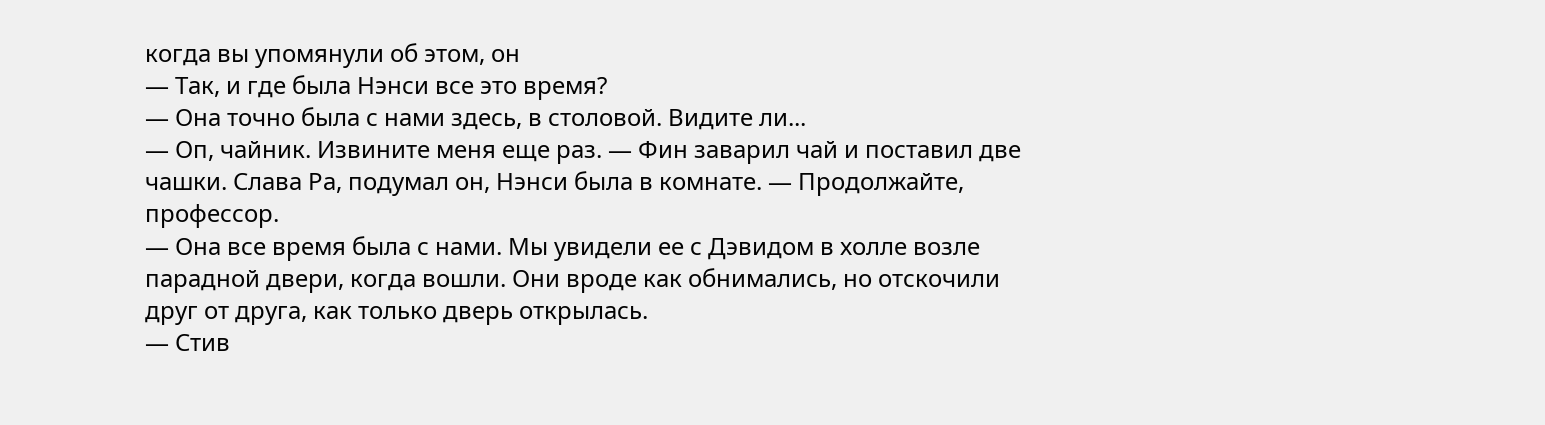когда вы упомянули об этом, он
— Так, и где была Нэнси все это время?
— Она точно была с нами здесь, в столовой. Видите ли...
— Оп, чайник. Извините меня еще раз. — Фин заварил чай и поставил две чашки. Слава Ра, подумал он, Нэнси была в комнате. — Продолжайте, профессор.
— Она все время была с нами. Мы увидели ее с Дэвидом в холле возле парадной двери, когда вошли. Они вроде как обнимались, но отскочили друг от друга, как только дверь открылась.
— Стив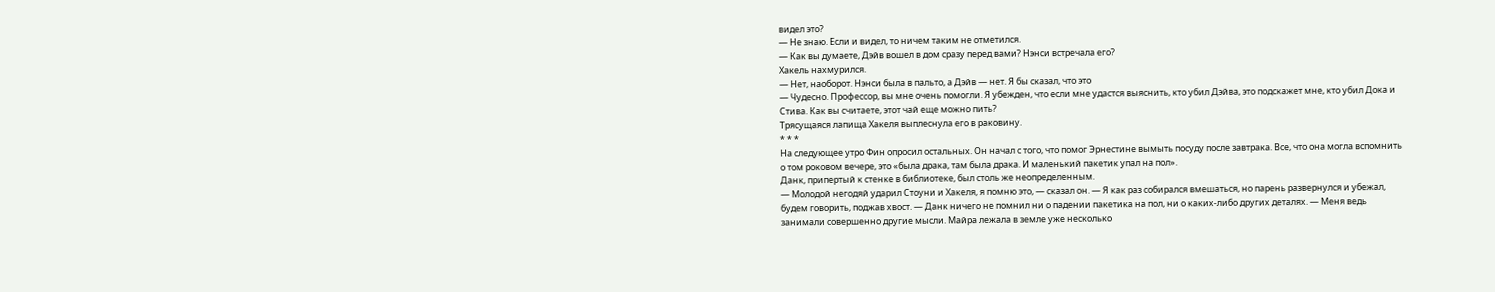видел это?
— Не знаю. Если и видел, то ничем таким не отметился.
— Как вы думаете, Дэйв вошел в дом сразу перед вами? Нэнси встречала его?
Хакель нахмурился.
— Нет, наоборот. Нэнси была в пальто, а Дэйв — нет. Я бы сказал, что это
— Чудесно. Профессор, вы мне очень помогли. Я убежден, что если мне удастся выяснить, кто убил Дэйва, это подскажет мне, кто убил Дока и Стива. Как вы считаете, этот чай еще можно пить?
Трясущаяся лапища Хакеля выплеснула его в раковину.
* * *
На следующее утро Фин опросил остальных. Он начал с того, что помог Эрнестине вымыть посуду после завтрака. Все, что она могла вспомнить о том роковом вечере, это «была драка, там была драка. И маленький пакетик упал на пол».
Данк, припертый к стенке в библиотеке, был столь же неопределенным.
— Молодой негодяй ударил Стоуни и Хакеля, я помню это, — сказал он. — Я как раз собирался вмешаться, но парень развернулся и убежал, будем говорить, поджав хвост. — Данк ничего не помнил ни о падении пакетика на пол, ни о каких-либо других деталях. — Меня ведь занимали совершенно другие мысли. Майра лежала в земле уже несколько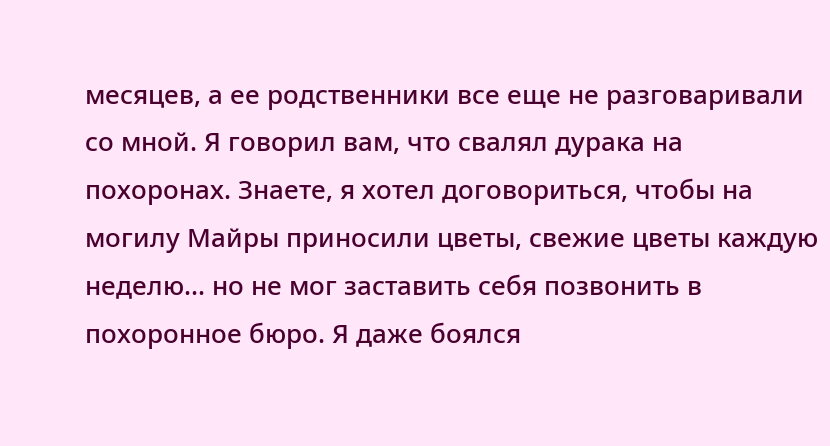месяцев, а ее родственники все еще не разговаривали со мной. Я говорил вам, что свалял дурака на похоронах. Знаете, я хотел договориться, чтобы на могилу Майры приносили цветы, свежие цветы каждую неделю... но не мог заставить себя позвонить в похоронное бюро. Я даже боялся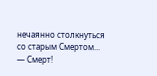нечаянно столкнуться со старым Смертом...
— Смерт!